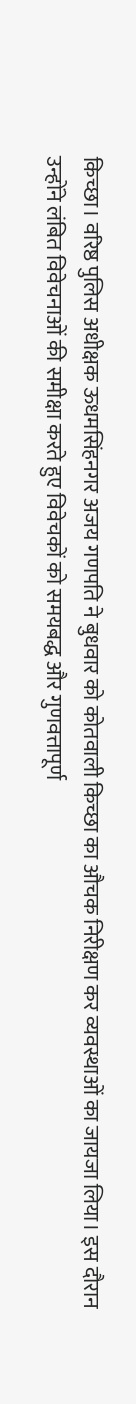किच्छा। वरिष्ठ पुलिस अधीक्षक ऊधमसिंहनगर अजय गणपति ने बुधवार को कोतवाली किच्छा का औचक निरीक्षण कर व्यवस्थाओं का जायजा लिया। इस दौरान उन्होंने लंबित विवेचनाओं की समीक्षा करते हुए विवेचकों को समयबद्ध और गुणवत्तापूर्ण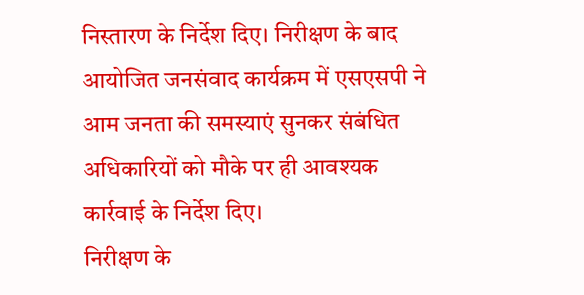निस्तारण के निर्देश दिए। निरीक्षण के बाद आयोजित जनसंवाद कार्यक्रम में एसएसपी ने आम जनता की समस्याएं सुनकर संबंधित अधिकारियों को मौके पर ही आवश्यक कार्रवाई के निर्देश दिए।
निरीक्षण के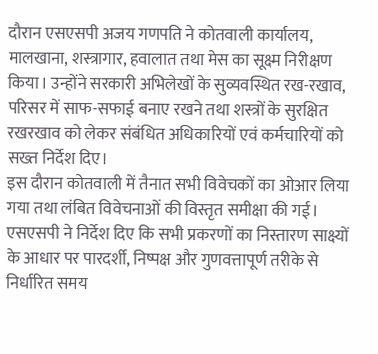दौरान एसएसपी अजय गणपति ने कोतवाली कार्यालय, मालखाना, शस्त्रागार, हवालात तथा मेस का सूक्ष्म निरीक्षण किया। उन्होंने सरकारी अभिलेखों के सुव्यवस्थित रख-रखाव, परिसर में साफ-सफाई बनाए रखने तथा शस्त्रों के सुरक्षित रखरखाव को लेकर संबंधित अधिकारियों एवं कर्मचारियों को सख्त निर्देश दिए।
इस दौरान कोतवाली में तैनात सभी विवेचकों का ओआर लिया गया तथा लंबित विवेचनाओं की विस्तृत समीक्षा की गई। एसएसपी ने निर्देश दिए कि सभी प्रकरणों का निस्तारण साक्ष्यों के आधार पर पारदर्शी, निष्पक्ष और गुणवत्तापूर्ण तरीके से निर्धारित समय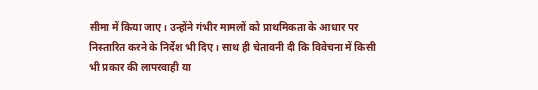सीमा में किया जाए। उन्होंने गंभीर मामलों को प्राथमिकता के आधार पर निस्तारित करने के निर्देश भी दिए। साथ ही चेतावनी दी कि विवेचना में किसी भी प्रकार की लापरवाही या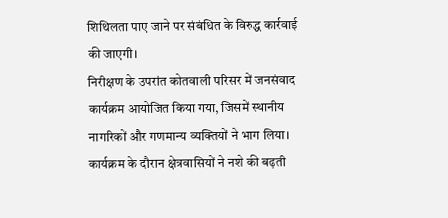शिथिलता पाए जाने पर संबंधित के विरुद्ध कार्रवाई की जाएगी।
निरीक्षण के उपरांत कोतवाली परिसर में जनसंवाद कार्यक्रम आयोजित किया गया, जिसमें स्थानीय नागरिकों और गणमान्य व्यक्तियों ने भाग लिया। कार्यक्रम के दौरान क्षेत्रवासियों ने नशे की बढ़ती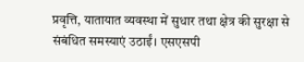प्रवृत्ति, यातायात व्यवस्था में सुधार तथा क्षेत्र की सुरक्षा से संबंधित समस्याएं उठाईं। एसएसपी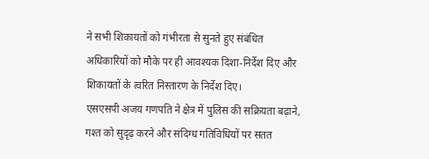ने सभी शिकायतों को गंभीरता से सुनते हुए संबंधित अधिकारियों को मौके पर ही आवश्यक दिशा-निर्देश दिए और शिकायतों के त्वरित निस्तारण के निर्देश दिए।
एसएसपी अजय गणपति ने क्षेत्र में पुलिस की सक्रियता बढ़ाने, गश्त को सुदृढ़ करने और संदिग्ध गतिविधियों पर सतत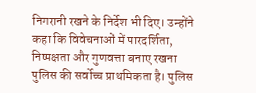निगरानी रखने के निर्देश भी दिए। उन्होंने कहा कि विवेचनाओं में पारदर्शिता, निष्पक्षता और गुणवत्ता बनाए रखना पुलिस की सर्वोच्च प्राथमिकता है। पुलिस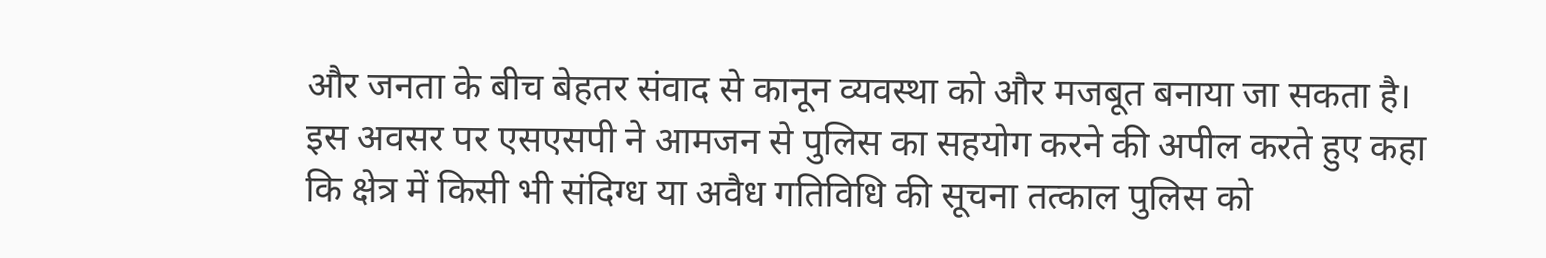और जनता के बीच बेहतर संवाद से कानून व्यवस्था को और मजबूत बनाया जा सकता है।
इस अवसर पर एसएसपी ने आमजन से पुलिस का सहयोग करने की अपील करते हुए कहा कि क्षेत्र में किसी भी संदिग्ध या अवैध गतिविधि की सूचना तत्काल पुलिस को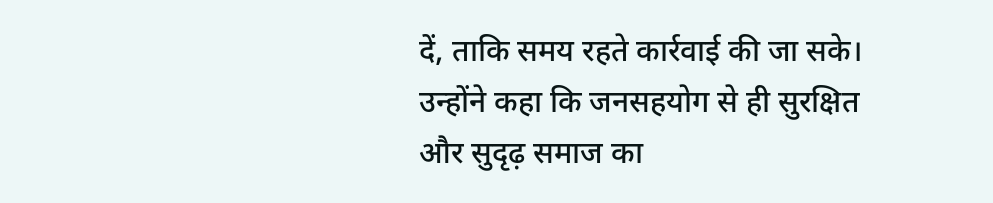दें, ताकि समय रहते कार्रवाई की जा सके। उन्होंने कहा कि जनसहयोग से ही सुरक्षित और सुदृढ़ समाज का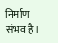निर्माण संभव है।